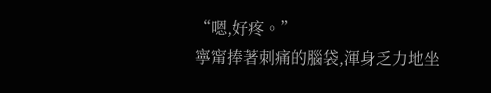“嗯,好疼。”
寧甯捧著刺痛的腦袋,渾身乏力地坐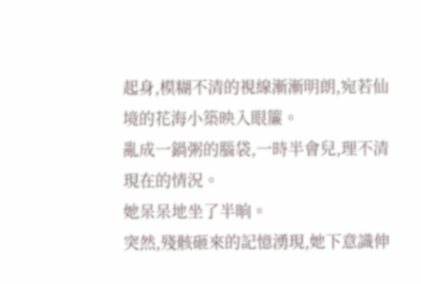起身,模糊不清的視線漸漸明朗,宛若仙境的花海小築映入眼簾。
亂成一鍋粥的腦袋,一時半會兒,理不清現在的情況。
她呆呆地坐了半晌。
突然,殘骸砸來的記憶湧現,她下意識伸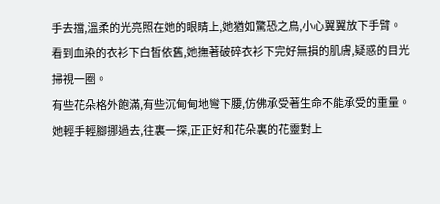手去擋,溫柔的光亮照在她的眼睛上,她猶如驚恐之鳥,小心翼翼放下手臂。
看到血染的衣衫下白皙依舊,她撫著破碎衣衫下完好無損的肌膚,疑惑的目光掃視一圈。
有些花朵格外飽滿,有些沉甸甸地彎下腰,仿佛承受著生命不能承受的重量。
她輕手輕腳挪過去,往裏一探,正正好和花朵裏的花靈對上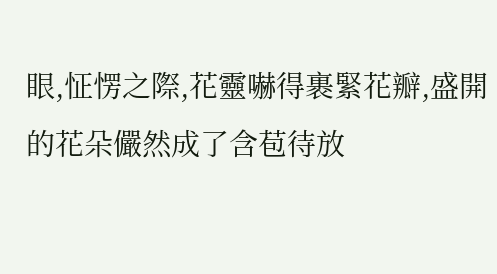眼,怔愣之際,花靈嚇得裹緊花瓣,盛開的花朵儼然成了含苞待放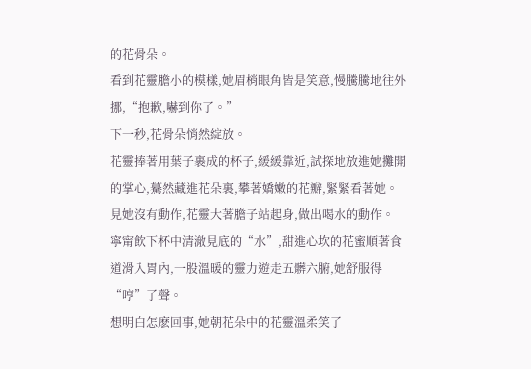的花骨朵。
看到花靈膽小的模樣,她眉梢眼角皆是笑意,慢騰騰地往外挪,“抱歉,嚇到你了。”
下一秒,花骨朵悄然綻放。
花靈捧著用葉子裹成的杯子,緩緩靠近,試探地放進她攤開的掌心,驀然藏進花朵裏,攀著嬌嫩的花瓣,緊緊看著她。
見她沒有動作,花靈大著膽子站起身,做出喝水的動作。
寧甯飲下杯中清澈見底的“水”,甜進心坎的花蜜順著食道滑入胃內,一股溫暖的靈力遊走五髒六腑,她舒服得“哼”了聲。
想明白怎麽回事,她朝花朵中的花靈溫柔笑了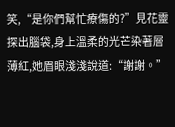笑,“是你們幫忙療傷的?”見花靈探出腦袋,身上溫柔的光芒染著層薄紅,她眉眼淺淺說道:“謝謝。”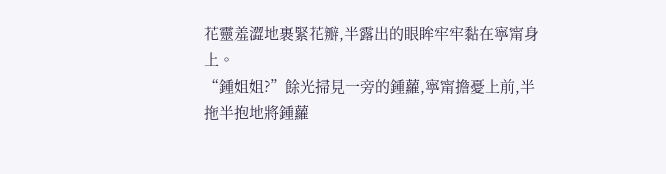花靈羞澀地裹緊花瓣,半露出的眼眸牢牢黏在寧甯身上。
“鍾姐姐?”餘光掃見一旁的鍾蘿,寧甯擔憂上前,半拖半抱地將鍾蘿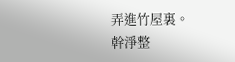弄進竹屋裏。
幹淨整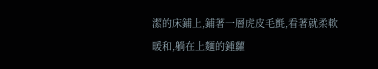潔的床鋪上,鋪著一層虎皮毛氈,看著就柔軟暖和,躺在上麵的鍾蘿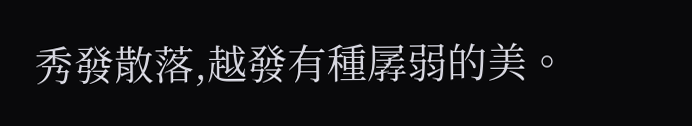秀發散落,越發有種孱弱的美。